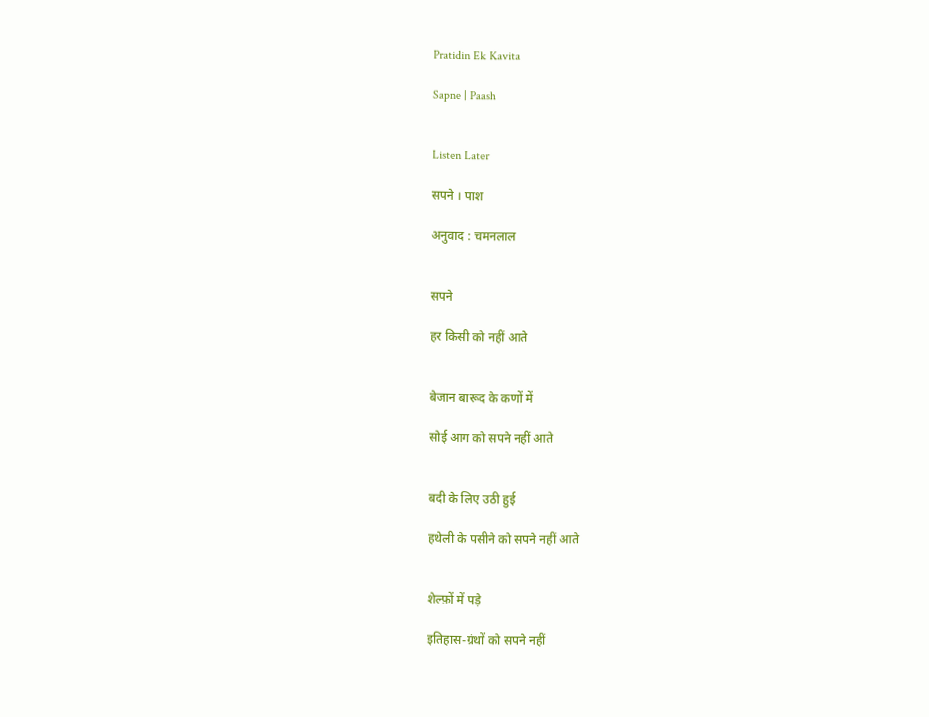Pratidin Ek Kavita

Sapne | Paash


Listen Later

सपने । पाश

अनुवाद : चमनलाल


सपने

हर किसी को नहीं आते


बेजान बारूद के कणों में

सोई आग को सपने नहीं आते


बदी के लिए उठी हुई

हथेली के पसीने को सपने नहीं आते


शेल्फ़ों में पड़े

इतिहास-ग्रंथों को सपने नहीं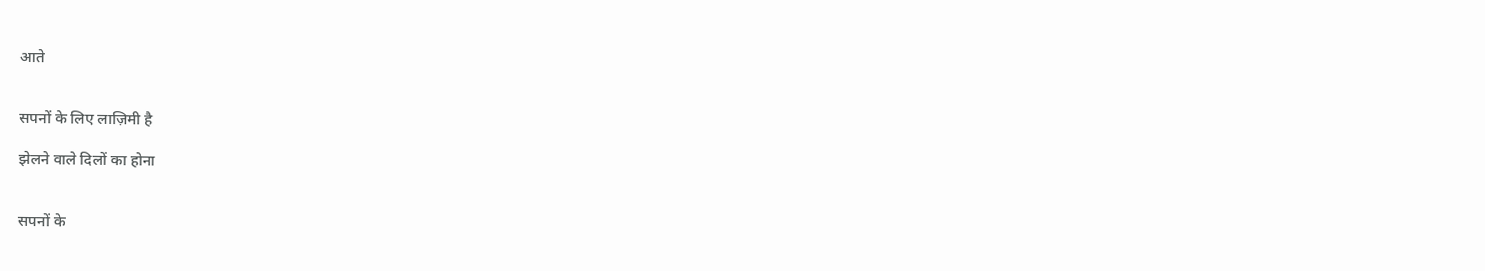आते


सपनों के लिए लाज़िमी है

झेलने वाले दिलों का होना


सपनों के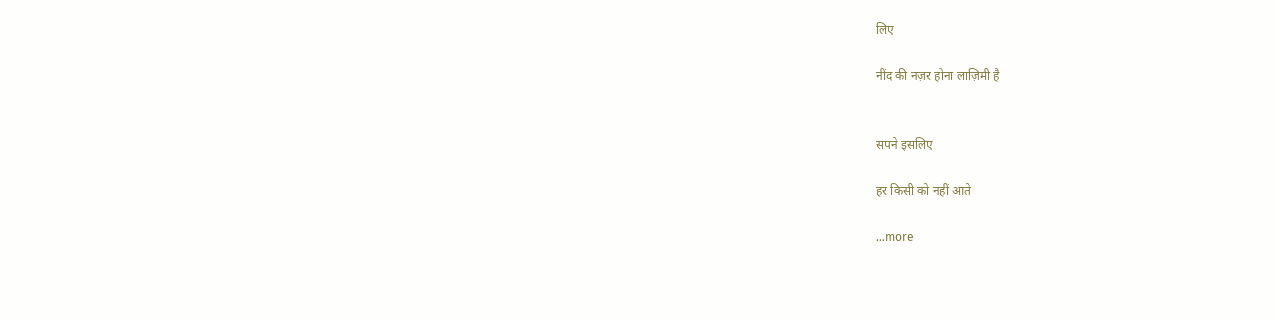लिए

नींद की नज़र होना लाज़िमी है


सपने इसलिए

हर किसी को नहीं आते

...more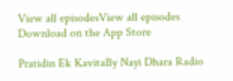View all episodesView all episodes
Download on the App Store

Pratidin Ek KavitaBy Nayi Dhara Radio